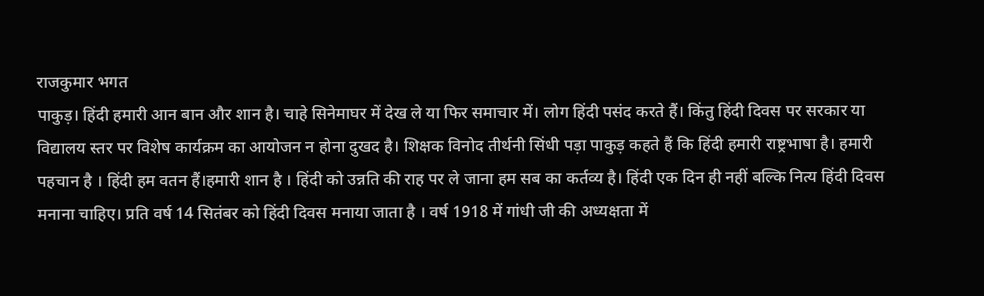राजकुमार भगत
पाकुड़। हिंदी हमारी आन बान और शान है। चाहे सिनेमाघर में देख ले या फिर समाचार में। लोग हिंदी पसंद करते हैं। किंतु हिंदी दिवस पर सरकार या विद्यालय स्तर पर विशेष कार्यक्रम का आयोजन न होना दुखद है। शिक्षक विनोद तीर्थनी सिंधी पड़ा पाकुड़ कहते हैं कि हिंदी हमारी राष्ट्रभाषा है। हमारी पहचान है । हिंदी हम वतन हैं।हमारी शान है । हिंदी को उन्नति की राह पर ले जाना हम सब का कर्तव्य है। हिंदी एक दिन ही नहीं बल्कि नित्य हिंदी दिवस मनाना चाहिए। प्रति वर्ष 14 सितंबर को हिंदी दिवस मनाया जाता है । वर्ष 1918 में गांधी जी की अध्यक्षता में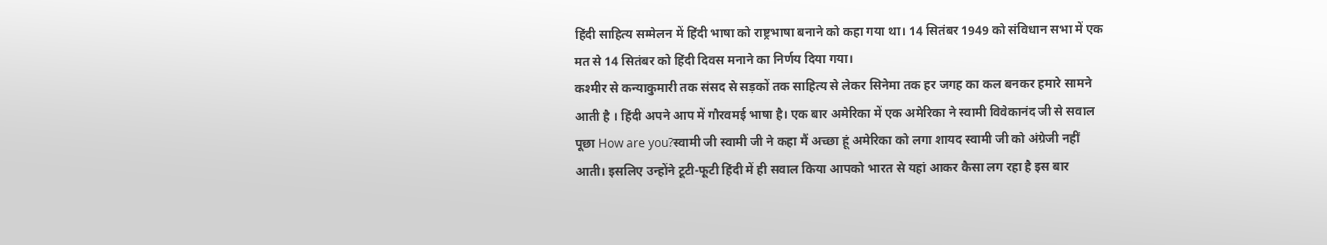हिंदी साहित्य सम्मेलन में हिंदी भाषा को राष्ट्रभाषा बनाने को कहा गया था। 14 सितंबर 1949 को संविधान सभा में एक मत से 14 सितंबर को हिंदी दिवस मनाने का निर्णय दिया गया।
कश्मीर से कन्याकुमारी तक संसद से सड़कों तक साहित्य से लेकर सिनेमा तक हर जगह का कल बनकर हमारे सामने आती है । हिंदी अपने आप में गौरवमई भाषा है। एक बार अमेरिका में एक अमेरिका ने स्वामी विवेकानंद जी से सवाल पूछा How are you?स्वामी जी स्वामी जी ने कहा मैं अच्छा हूं अमेरिका को लगा शायद स्वामी जी को अंग्रेजी नहीं आती। इसलिए उन्होंने टूटी-फूटी हिंदी में ही सवाल किया आपको भारत से यहां आकर कैसा लग रहा है इस बार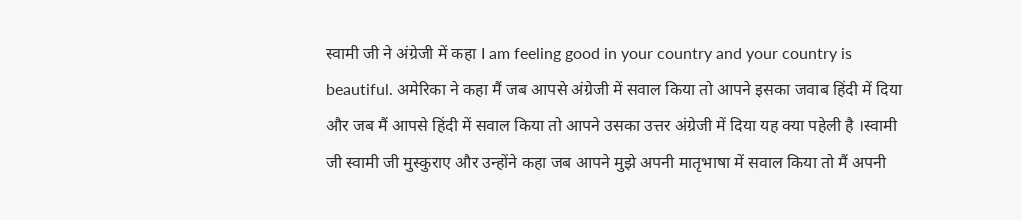स्वामी जी ने अंग्रेजी में कहा I am feeling good in your country and your country is beautiful. अमेरिका ने कहा मैं जब आपसे अंग्रेजी में सवाल किया तो आपने इसका जवाब हिंदी में दिया और जब मैं आपसे हिंदी में सवाल किया तो आपने उसका उत्तर अंग्रेजी में दिया यह क्या पहेली है ।स्वामी जी स्वामी जी मुस्कुराए और उन्होंने कहा जब आपने मुझे अपनी मातृभाषा में सवाल किया तो मैं अपनी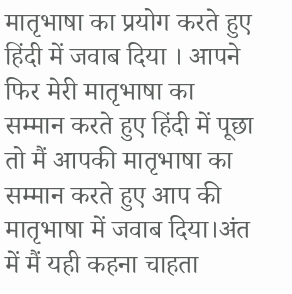मातृभाषा का प्रयोग करते हुए हिंदी में जवाब दिया । आपने फिर मेरी मातृभाषा का सम्मान करते हुए हिंदी में पूछा तो मैं आपकी मातृभाषा का सम्मान करते हुए आप की मातृभाषा में जवाब दिया।अंत में मैं यही कहना चाहता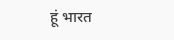हूं भारत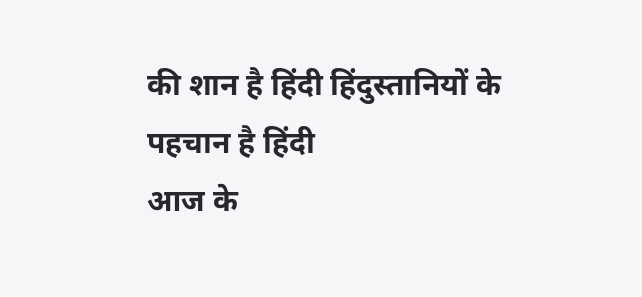की शान है हिंदी हिंदुस्तानियों के पहचान है हिंदी
आज के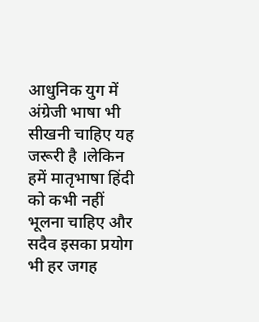आधुनिक युग में अंग्रेजी भाषा भी सीखनी चाहिए यह जरूरी है ।लेकिन हमें मातृभाषा हिंदी को कभी नहीं भूलना चाहिए और सदैव इसका प्रयोग भी हर जगह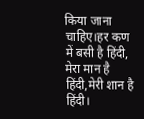किया जाना चाहिए।हर कण में बसी है हिंदी,
मेरा मान है हिंदी,मेरी शान है हिंदी।